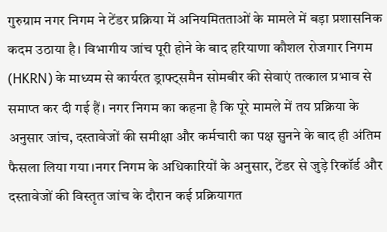गुरुग्राम नगर निगम ने टेंडर प्रक्रिया में अनियमितताओं के मामले में बड़ा प्रशासनिक कदम उठाया है। विभागीय जांच पूरी होने के बाद हरियाणा कौशल रोजगार निगम (HKRN) के माध्यम से कार्यरत ड्राफ्ट्समैन सोमबीर की सेवाएं तत्काल प्रभाव से समाप्त कर दी गई हैं। नगर निगम का कहना है कि पूरे मामले में तय प्रक्रिया के अनुसार जांच, दस्तावेजों की समीक्षा और कर्मचारी का पक्ष सुनने के बाद ही अंतिम फैसला लिया गया।नगर निगम के अधिकारियों के अनुसार, टेंडर से जुड़े रिकॉर्ड और दस्तावेजों की विस्तृत जांच के दौरान कई प्रक्रियागत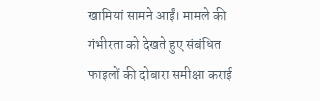खामियां सामने आईं। मामले की गंभीरता को देखते हुए संबंधित फाइलों की दोबारा समीक्षा कराई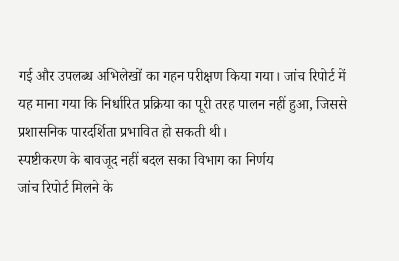गई और उपलब्ध अभिलेखों का गहन परीक्षण किया गया। जांच रिपोर्ट में यह माना गया कि निर्धारित प्रक्रिया का पूरी तरह पालन नहीं हुआ, जिससे प्रशासनिक पारदर्शिता प्रभावित हो सकती थी।
स्पष्टीकरण के बावजूद नहीं बदल सका विभाग का निर्णय
जांच रिपोर्ट मिलने के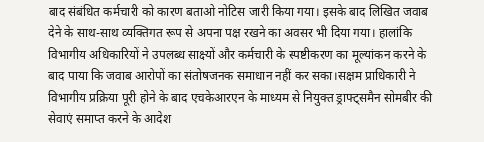बाद संबंधित कर्मचारी को कारण बताओ नोटिस जारी किया गया। इसके बाद लिखित जवाब देने के साथ-साथ व्यक्तिगत रूप से अपना पक्ष रखने का अवसर भी दिया गया। हालांकि विभागीय अधिकारियों ने उपलब्ध साक्ष्यों और कर्मचारी के स्पष्टीकरण का मूल्यांकन करने के बाद पाया कि जवाब आरोपों का संतोषजनक समाधान नहीं कर सका।सक्षम प्राधिकारी ने विभागीय प्रक्रिया पूरी होने के बाद एचकेआरएन के माध्यम से नियुक्त ड्राफ्ट्समैन सोमबीर की सेवाएं समाप्त करने के आदेश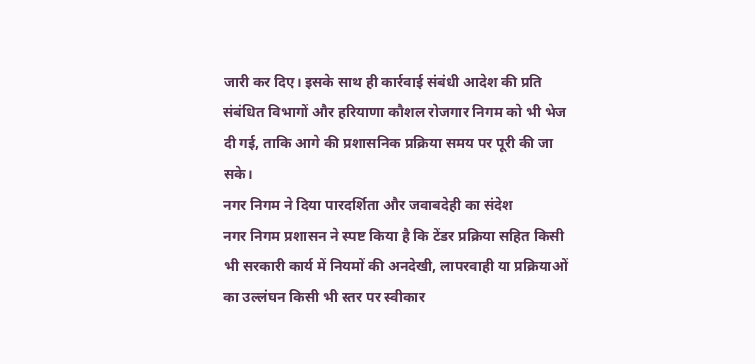जारी कर दिए। इसके साथ ही कार्रवाई संबंधी आदेश की प्रति संबंधित विभागों और हरियाणा कौशल रोजगार निगम को भी भेज दी गई, ताकि आगे की प्रशासनिक प्रक्रिया समय पर पूरी की जा सके।
नगर निगम ने दिया पारदर्शिता और जवाबदेही का संदेश
नगर निगम प्रशासन ने स्पष्ट किया है कि टेंडर प्रक्रिया सहित किसी भी सरकारी कार्य में नियमों की अनदेखी, लापरवाही या प्रक्रियाओं का उल्लंघन किसी भी स्तर पर स्वीकार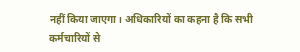नहीं किया जाएगा। अधिकारियों का कहना है कि सभी कर्मचारियों से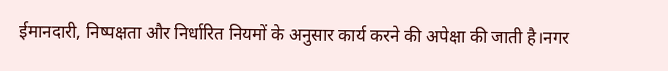ईमानदारी, निष्पक्षता और निर्धारित नियमों के अनुसार कार्य करने की अपेक्षा की जाती है।नगर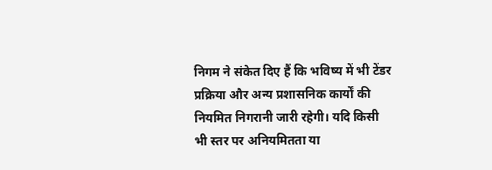निगम ने संकेत दिए हैं कि भविष्य में भी टेंडर प्रक्रिया और अन्य प्रशासनिक कार्यों की नियमित निगरानी जारी रहेगी। यदि किसी भी स्तर पर अनियमितता या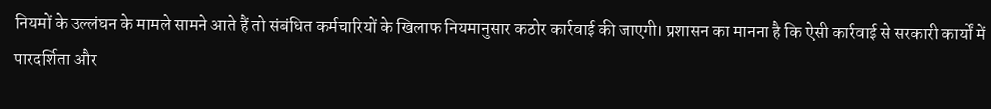नियमों के उल्लंघन के मामले सामने आते हैं तो संबंधित कर्मचारियों के खिलाफ नियमानुसार कठोर कार्रवाई की जाएगी। प्रशासन का मानना है कि ऐसी कार्रवाई से सरकारी कार्यों में पारदर्शिता और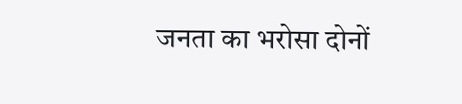जनता का भरोसा दोनों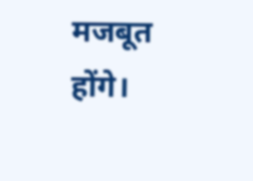मजबूत होंगे।